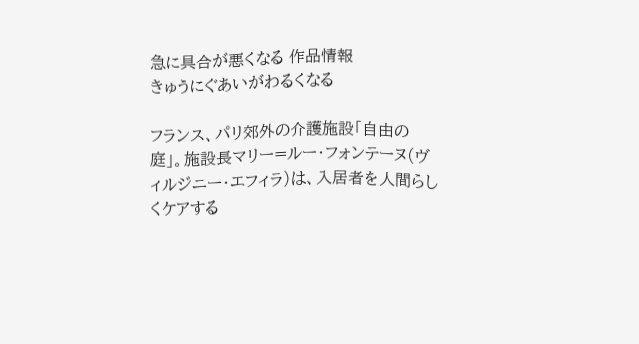急に具合が悪くなる 作品情報
きゅうにぐあいがわるくなる

フランス、パリ郊外の介護施設「自由の庭」。施設長マリー=ルー・フォンテーヌ(ヴィルジニー・エフィラ)は、入居者を人間らしくケアする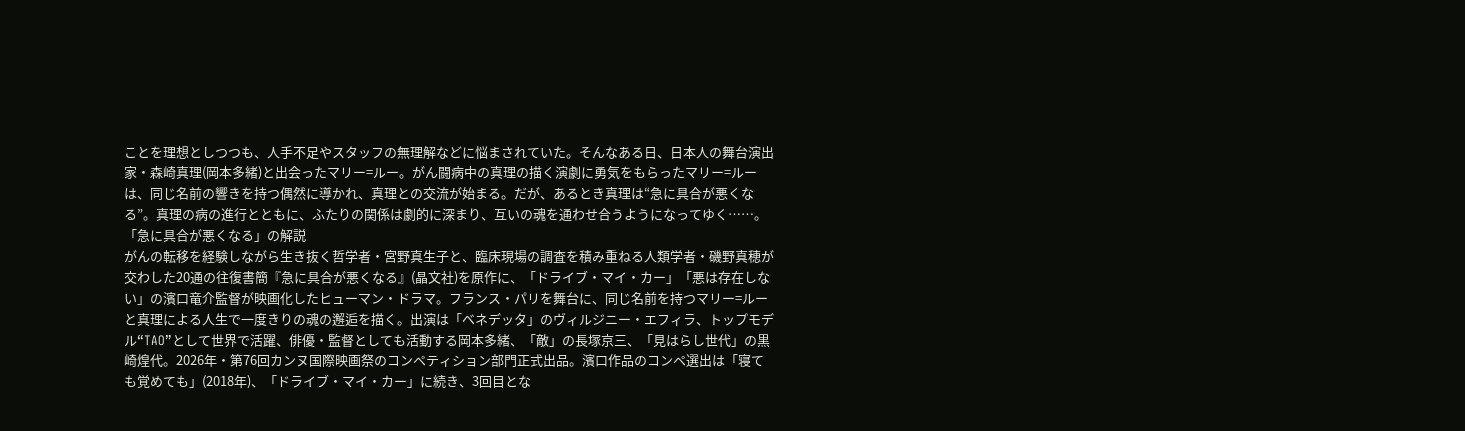ことを理想としつつも、人手不足やスタッフの無理解などに悩まされていた。そんなある日、日本人の舞台演出家・森崎真理(岡本多緒)と出会ったマリー=ルー。がん闘病中の真理の描く演劇に勇気をもらったマリー=ルーは、同じ名前の響きを持つ偶然に導かれ、真理との交流が始まる。だが、あるとき真理は“急に具合が悪くなる”。真理の病の進行とともに、ふたりの関係は劇的に深まり、互いの魂を通わせ合うようになってゆく……。
「急に具合が悪くなる」の解説
がんの転移を経験しながら生き抜く哲学者・宮野真生子と、臨床現場の調査を積み重ねる人類学者・磯野真穂が交わした20通の往復書簡『急に具合が悪くなる』(晶文社)を原作に、「ドライブ・マイ・カー」「悪は存在しない」の濱口竜介監督が映画化したヒューマン・ドラマ。フランス・パリを舞台に、同じ名前を持つマリー=ルーと真理による人生で一度きりの魂の邂逅を描く。出演は「ベネデッタ」のヴィルジニー・エフィラ、トップモデル“TAO”として世界で活躍、俳優・監督としても活動する岡本多緒、「敵」の長塚京三、「見はらし世代」の黒崎煌代。2026年・第76回カンヌ国際映画祭のコンペティション部門正式出品。濱口作品のコンペ選出は「寝ても覚めても」(2018年)、「ドライブ・マイ・カー」に続き、3回目とな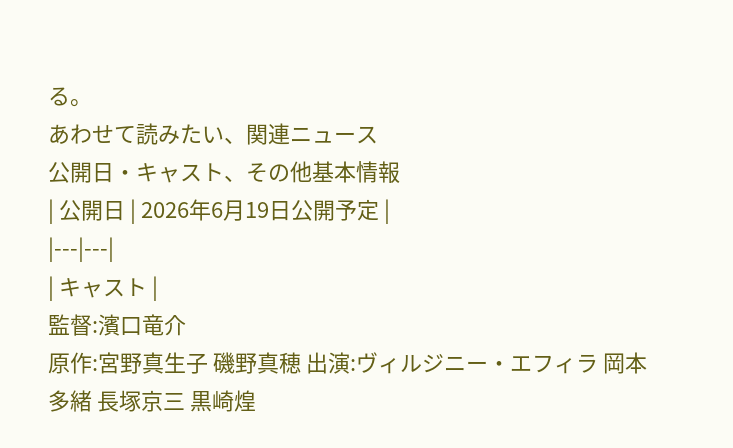る。
あわせて読みたい、関連ニュース
公開日・キャスト、その他基本情報
| 公開日 | 2026年6月19日公開予定 |
|---|---|
| キャスト |
監督:濱口竜介
原作:宮野真生子 磯野真穂 出演:ヴィルジニー・エフィラ 岡本多緒 長塚京三 黒崎煌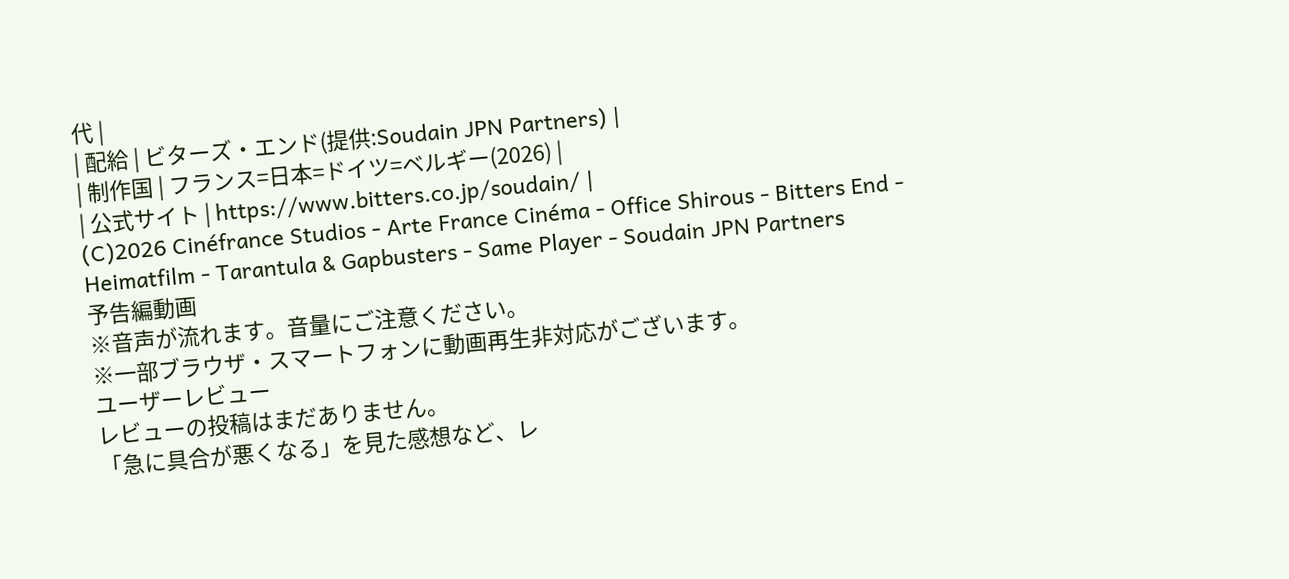代 |
| 配給 | ビターズ・エンド(提供:Soudain JPN Partners) |
| 制作国 | フランス=日本=ドイツ=ベルギー(2026) |
| 公式サイト | https://www.bitters.co.jp/soudain/ |
(C)2026 Cinéfrance Studios - Arte France Cinéma - Office Shirous - Bitters End - Heimatfilm - Tarantula & Gapbusters - Same Player - Soudain JPN Partners
予告編動画
※音声が流れます。音量にご注意ください。
※一部ブラウザ・スマートフォンに動画再生非対応がございます。
ユーザーレビュー
レビューの投稿はまだありません。
「急に具合が悪くなる」を見た感想など、レ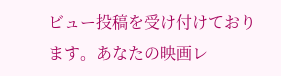ビュー投稿を受け付けております。あなたの映画レ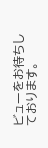ビューをお待ちしております。